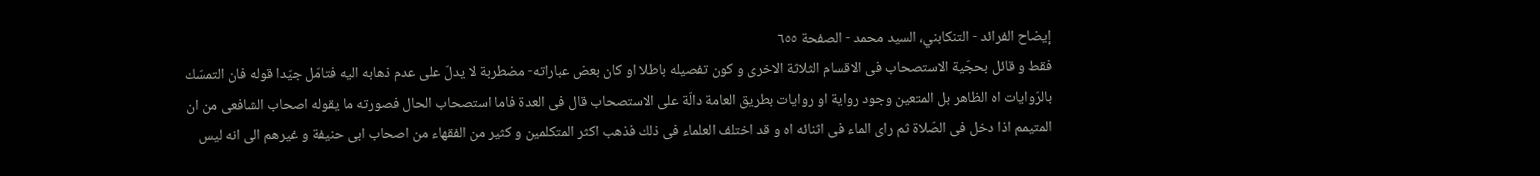إيضاح الفرائد - التنكابني، السيد محمد - الصفحة ٦٥٥
فقط و قائل بحجّية الاستصحاب فى الاقسام الثلاثة الاخرى و كون تفصيله باطلا او كان بعض عباراته- مضطربة لا يدلّ على عدم ذهابه اليه فتامّل جيّدا قوله فان التمسّك بالرّوايات اه الظاهر بل المتعين وجود رواية او روايات بطريق العامة دالّة على الاستصحاب قال فى العدة فاما استصحاب الحال فصورته ما يقوله اصحاب الشافعى من ان المتيمم اذا دخل فى الصّلاة ثم راى الماء فى اثنائه اه و قد اختلف العلماء فى ذلك فذهب اكثر المتكلمين و كثير من الفقهاء من اصحاب ابى حنيفة و غيرهم الى انه ليس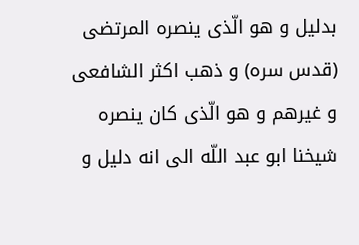بدليل و هو الّذى ينصره المرتضى (قدس سره) و ذهب اكثر الشافعى و غيرهم و هو الّذى كان ينصره شيخنا ابو عبد اللّه الى انه دليل و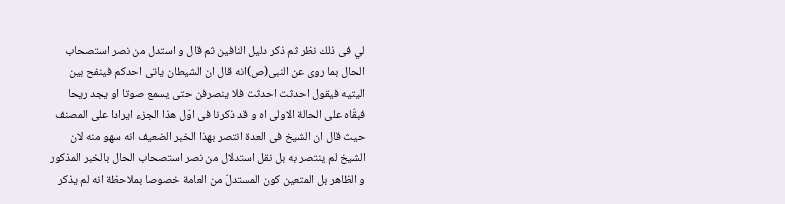لي فى ذلك نظر ثم ذكر دليل النافين ثم قال و استدل من نصر استصحاب الحال بما روى عن النبى(ص)انه قال ان الشيطان ياتى احدكم فينفح بين اليتيه فيقول احدثت احدثت فلا ينصرفن حتى يسمع صوتا او يجد ريحا فبقّاه على الحالة الاولى اه و قد ذكرنا فى اوّل هذا الجزء ايرادا على المصنف حيث قال ان الشيخ فى العدة انتصر بهذا الخبر الضعيف انه سهو منه لان الشيخ لم ينتصر به بل نقل استدلال من نصر استصحاب الحال بالخبر المذكور و الظاهر بل المتعين كون المستدلّ من العامة خصوصا بملاحظة انه لم يذكر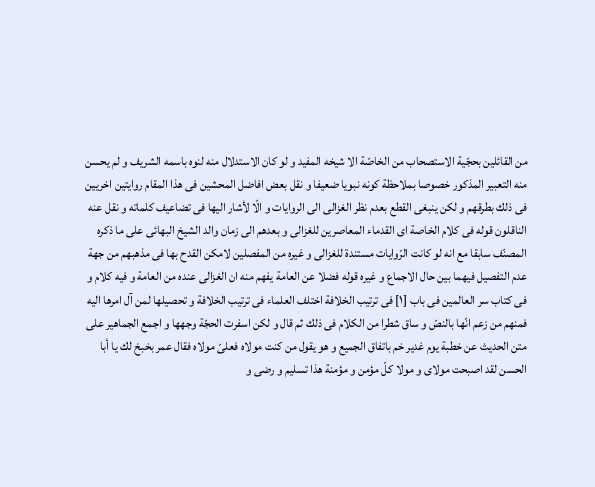من القائلين بحجّية الاستصحاب من الخاصّة الا شيخه المفيد و لو كان الاستدلال منه لنوه باسمه الشريف و لم يحسن منه التعبير المذكور خصوصا بملاحظة كونه نبويا ضعيفا و نقل بعض افاضل المحشين فى هذا المقام روايتين اخريين فى ذلك بطرقهم و لكن ينبغى القطع بعدم نظر الغزالى الى الروايات و الّا لأشار اليها فى تضاعيف كلماته و نقل عنه الناقلون قوله فى كلام الخاصة اى القدماء المعاصرين للغزالى و بعدهم الى زمان والد الشيخ البهائى على ما ذكره المصنّف سابقا مع انه لو كانت الرّوايات مستندة للغزالى و غيره من المفصلين لامكن القدح بها فى مذهبهم من جهة عدم التفصيل فيهما بين حال الاجماع و غيره قوله فضلا عن العامة يفهم منه ان الغزالى عنده من العامة و فيه كلام و فى كتاب سر العالمين فى باب [١] فى ترتيب الخلافة اختلف العلماء فى ترتيب الخلافة و تحصيلها لمن آل امرها اليه فمنهم من زعم انّها بالنصّ و ساق شطرا من الكلام فى ذلك ثم قال و لكن اسفرت الحجّة وجهها و اجمع الجماهير على متن الحديث عن خطبة يوم غدير خم باتفاق الجميع و هو يقول من كنت مولاه فعلىّ مولاه فقال عمر بخبخ لك يا أبا الحسن لقد اصبحت مولاى و مولا كلّ مؤمن و مؤمنة هذا تسليم و رضى و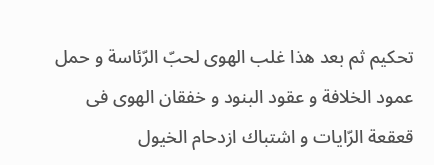تحكيم ثم بعد هذا غلب الهوى لحبّ الرّئاسة و حمل عمود الخلافة و عقود البنود و خفقان الهوى فى قعقعة الرّايات و اشتباك ازدحام الخيول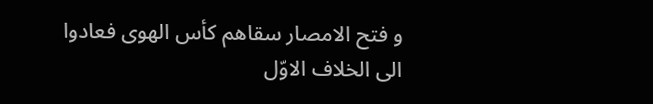و فتح الامصار سقاهم كأس الهوى فعادوا الى الخلاف الاوّل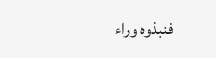فنبذوه وراء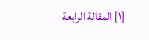[١] المقالة الرابعة